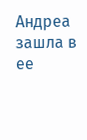Андреа зашла в ее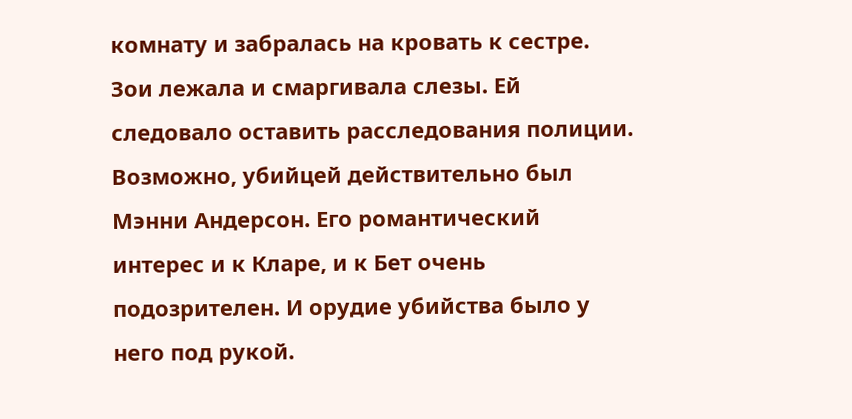комнату и забралась на кровать к сестре. Зои лежала и смаргивала слезы. Ей следовало оставить расследования полиции. Возможно, убийцей действительно был Мэнни Андерсон. Его романтический интерес и к Кларе, и к Бет очень подозрителен. И орудие убийства было у него под рукой.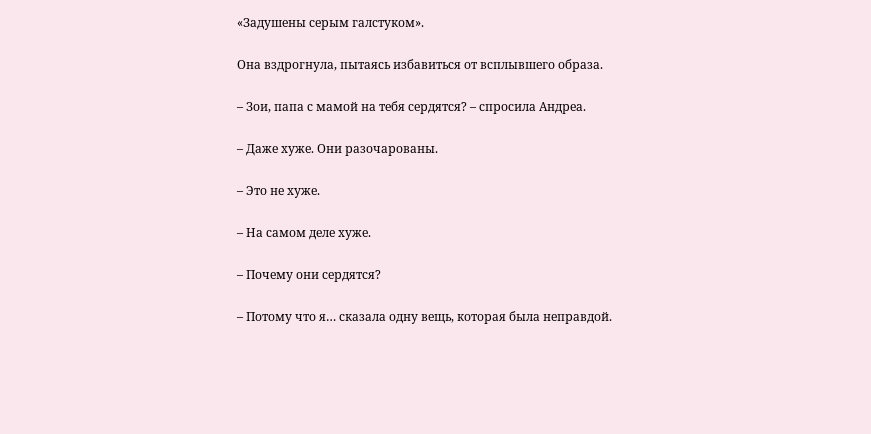«Задушены серым галстуком».

Она вздрогнула, пытаясь избавиться от всплывшего образа.

– Зои, папа с мамой на тебя сердятся? – спросила Андреа.

– Даже хуже. Они разочарованы.

– Это не хуже.

– На самом деле хуже.

– Почему они сердятся?

– Потому что я… сказала одну вещь, которая была неправдой.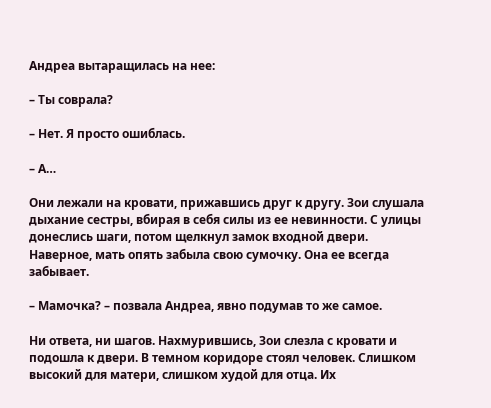Андреа вытаращилась на нее:

– Ты соврала?

– Нет. Я просто ошиблась.

– А…

Они лежали на кровати, прижавшись друг к другу. Зои слушала дыхание сестры, вбирая в себя силы из ее невинности. С улицы донеслись шаги, потом щелкнул замок входной двери. Наверное, мать опять забыла свою сумочку. Она ее всегда забывает.

– Мамочка? – позвала Андреа, явно подумав то же самое.

Ни ответа, ни шагов. Нахмурившись, Зои слезла с кровати и подошла к двери. В темном коридоре стоял человек. Слишком высокий для матери, слишком худой для отца. Их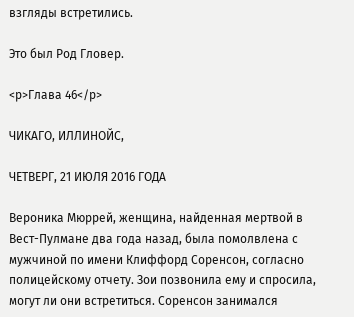взгляды встретились.

Это был Род Гловер.

<p>Глава 46</p>

ЧИКАГО, ИЛЛИНОЙС,

ЧЕТВЕРГ, 21 ИЮЛЯ 2016 ГОДА

Вероника Мюррей, женщина, найденная мертвой в Вест-Пулмане два года назад, была помолвлена с мужчиной по имени Клиффорд Соренсон, согласно полицейскому отчету. Зои позвонила ему и спросила, могут ли они встретиться. Соренсон занимался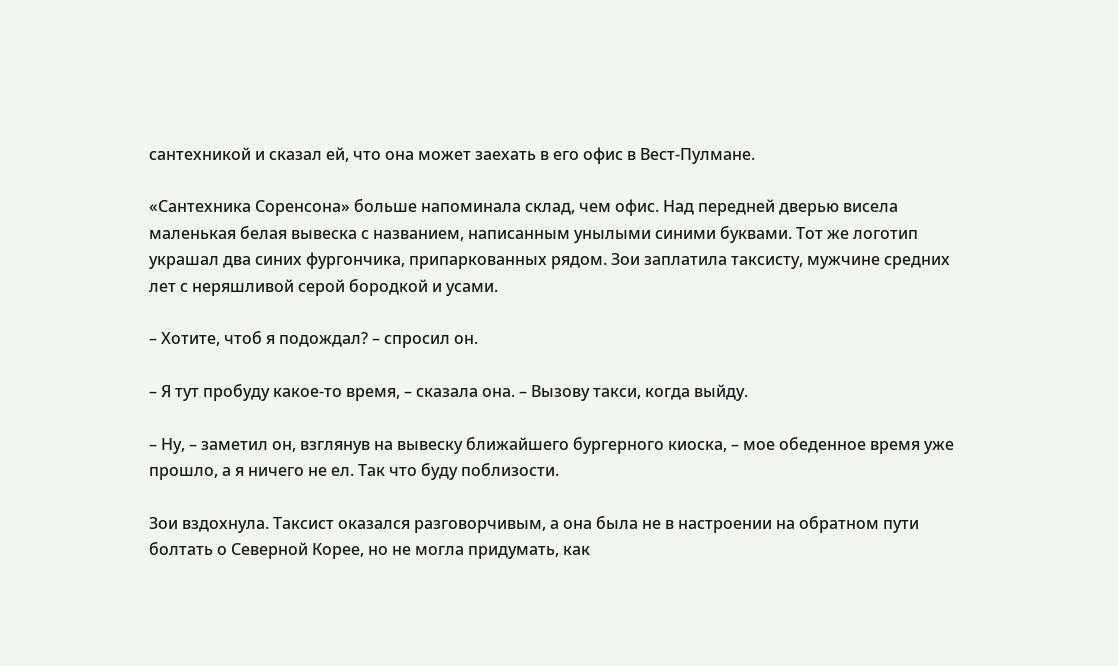сантехникой и сказал ей, что она может заехать в его офис в Вест-Пулмане.

«Сантехника Соренсона» больше напоминала склад, чем офис. Над передней дверью висела маленькая белая вывеска с названием, написанным унылыми синими буквами. Тот же логотип украшал два синих фургончика, припаркованных рядом. Зои заплатила таксисту, мужчине средних лет с неряшливой серой бородкой и усами.

– Хотите, чтоб я подождал? – спросил он.

– Я тут пробуду какое-то время, – сказала она. – Вызову такси, когда выйду.

– Ну, – заметил он, взглянув на вывеску ближайшего бургерного киоска, – мое обеденное время уже прошло, а я ничего не ел. Так что буду поблизости.

Зои вздохнула. Таксист оказался разговорчивым, а она была не в настроении на обратном пути болтать о Северной Корее, но не могла придумать, как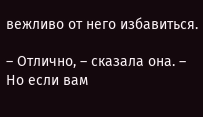вежливо от него избавиться.

– Отлично, – сказала она. – Но если вам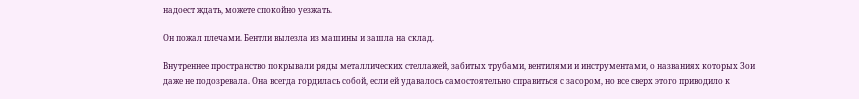надоест ждать, можете спокойно уезжать.

Он пожал плечами. Бентли вылезла из машины и зашла на склад.

Внутреннее пространство покрывали ряды металлических стеллажей, забитых трубами, вентилями и инструментами, о названиях которых Зои даже не подозревала. Она всегда гордилась собой, если ей удавалось самостоятельно справиться с засором, но все сверх этого приводило к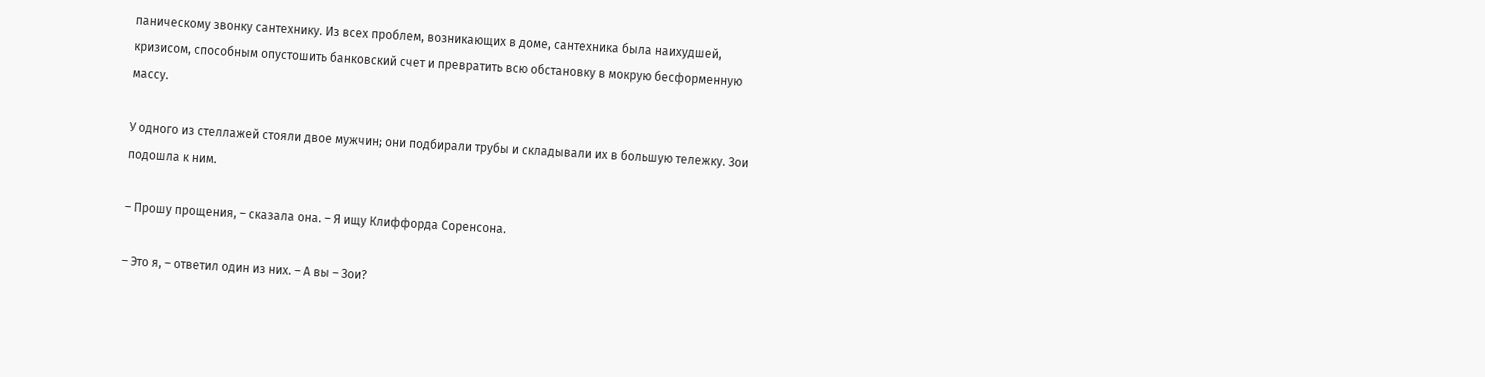паническому звонку сантехнику. Из всех проблем, возникающих в доме, сантехника была наихудшей, кризисом, способным опустошить банковский счет и превратить всю обстановку в мокрую бесформенную массу.

У одного из стеллажей стояли двое мужчин; они подбирали трубы и складывали их в большую тележку. Зои подошла к ним.

– Прошу прощения, – сказала она. – Я ищу Клиффорда Соренсона.

– Это я, – ответил один из них. – А вы – Зои?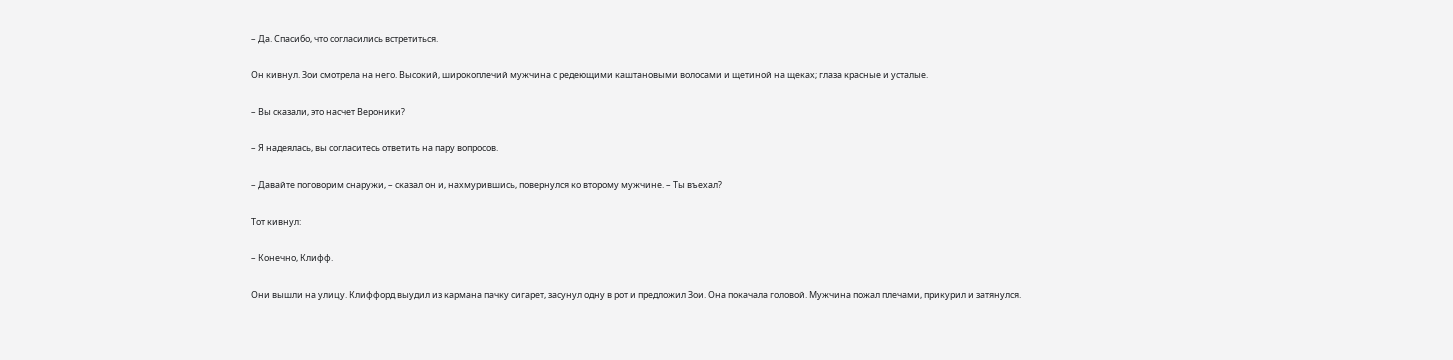– Да. Спасибо, что согласились встретиться.

Он кивнул. Зои смотрела на него. Высокий, широкоплечий мужчина с редеющими каштановыми волосами и щетиной на щеках; глаза красные и усталые.

– Вы сказали, это насчет Вероники?

– Я надеялась, вы согласитесь ответить на пару вопросов.

– Давайте поговорим снаружи, – сказал он и, нахмурившись, повернулся ко второму мужчине. – Ты въехал?

Тот кивнул:

– Конечно, Клифф.

Они вышли на улицу. Клиффорд выудил из кармана пачку сигарет, засунул одну в рот и предложил Зои. Она покачала головой. Мужчина пожал плечами, прикурил и затянулся.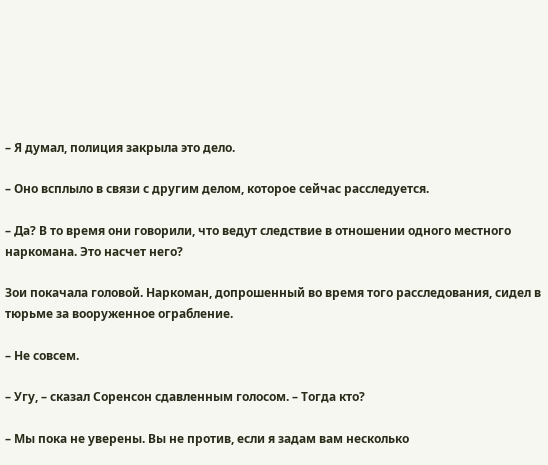– Я думал, полиция закрыла это дело.

– Оно всплыло в связи с другим делом, которое сейчас расследуется.

– Да? В то время они говорили, что ведут следствие в отношении одного местного наркомана. Это насчет него?

Зои покачала головой. Наркоман, допрошенный во время того расследования, сидел в тюрьме за вооруженное ограбление.

– Не совсем.

– Угу, – сказал Соренсон сдавленным голосом. – Тогда кто?

– Мы пока не уверены. Вы не против, если я задам вам несколько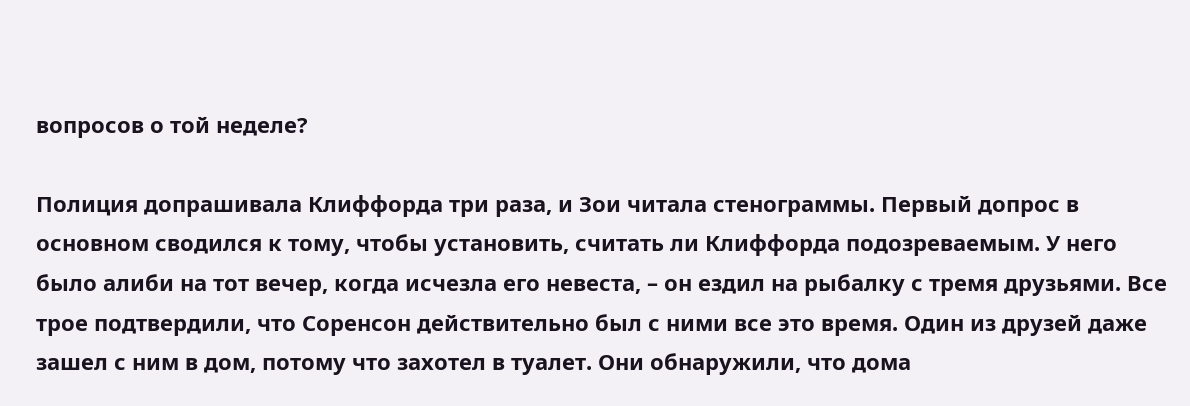вопросов о той неделе?

Полиция допрашивала Клиффорда три раза, и Зои читала стенограммы. Первый допрос в основном сводился к тому, чтобы установить, считать ли Клиффорда подозреваемым. У него было алиби на тот вечер, когда исчезла его невеста, – он ездил на рыбалку с тремя друзьями. Все трое подтвердили, что Соренсон действительно был с ними все это время. Один из друзей даже зашел с ним в дом, потому что захотел в туалет. Они обнаружили, что дома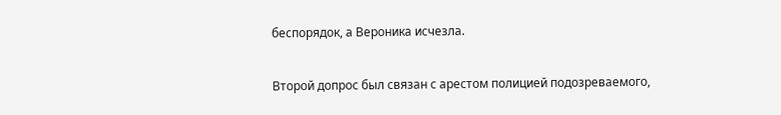беспорядок, а Вероника исчезла.

Второй допрос был связан с арестом полицией подозреваемого,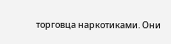торговца наркотиками. Они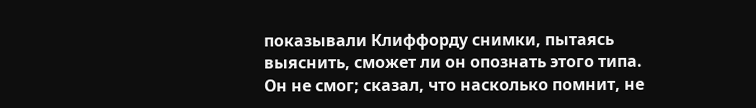показывали Клиффорду снимки, пытаясь выяснить, сможет ли он опознать этого типа. Он не смог; сказал, что насколько помнит, не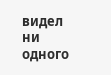видел ни одного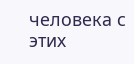человека с этих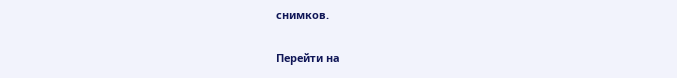снимков.

Перейти на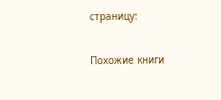страницу:

Похожие книги